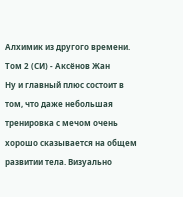Алхимик из другого времени. Том 2 (СИ) - Аксёнов Жан
Ну и главный плюс состоит в том, что даже небольшая тренировка с мечом очень хорошо сказывается на общем развитии тела. Визуально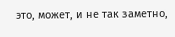это, может, и не так заметно,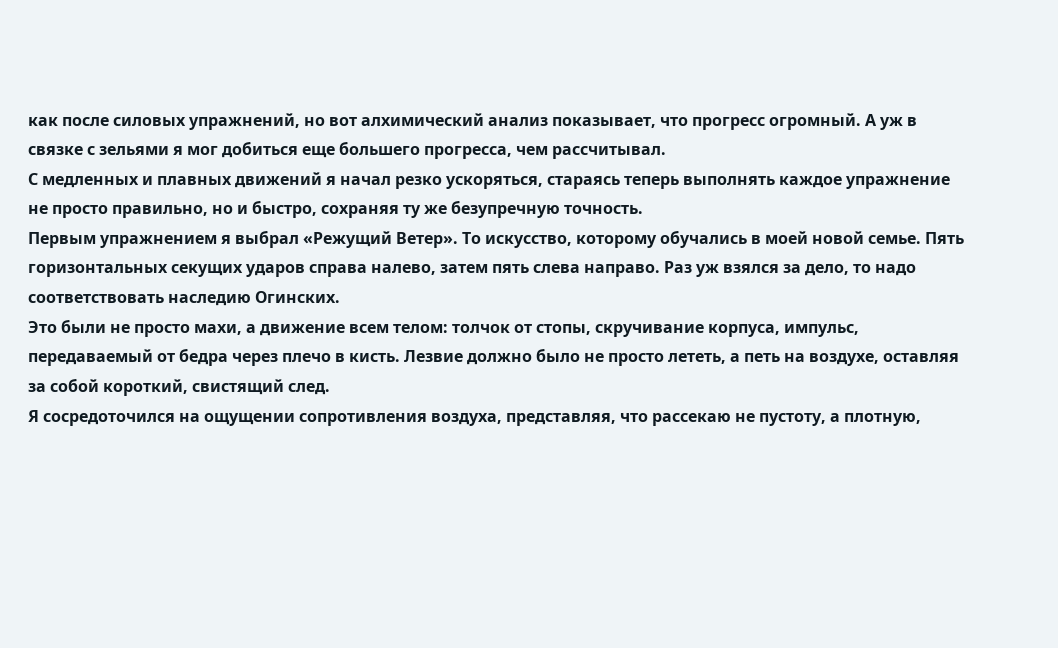как после силовых упражнений, но вот алхимический анализ показывает, что прогресс огромный. А уж в связке с зельями я мог добиться еще большего прогресса, чем рассчитывал.
С медленных и плавных движений я начал резко ускоряться, стараясь теперь выполнять каждое упражнение не просто правильно, но и быстро, сохраняя ту же безупречную точность.
Первым упражнением я выбрал «Режущий Ветер». То искусство, которому обучались в моей новой семье. Пять горизонтальных секущих ударов справа налево, затем пять слева направо. Раз уж взялся за дело, то надо соответствовать наследию Огинских.
Это были не просто махи, а движение всем телом: толчок от стопы, скручивание корпуса, импульс, передаваемый от бедра через плечо в кисть. Лезвие должно было не просто лететь, а петь на воздухе, оставляя за собой короткий, свистящий след.
Я сосредоточился на ощущении сопротивления воздуха, представляя, что рассекаю не пустоту, а плотную,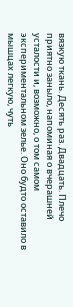вязкую ткань. Десять раз. Двадцать. Плечо приятно заныло, напоминая о вчерашней усталости и, возможно, о том самом экспериментальном зелье. Оно будто оставило в мышцах легкую, чуть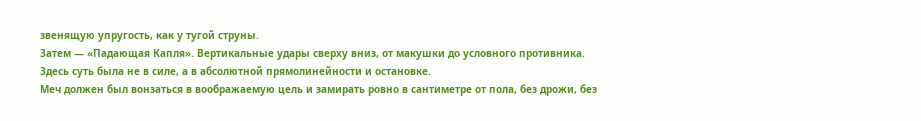звенящую упругость, как у тугой струны.
Затем — «Падающая Капля». Вертикальные удары сверху вниз, от макушки до условного противника. Здесь суть была не в силе, а в абсолютной прямолинейности и остановке.
Меч должен был вонзаться в воображаемую цель и замирать ровно в сантиметре от пола, без дрожи, без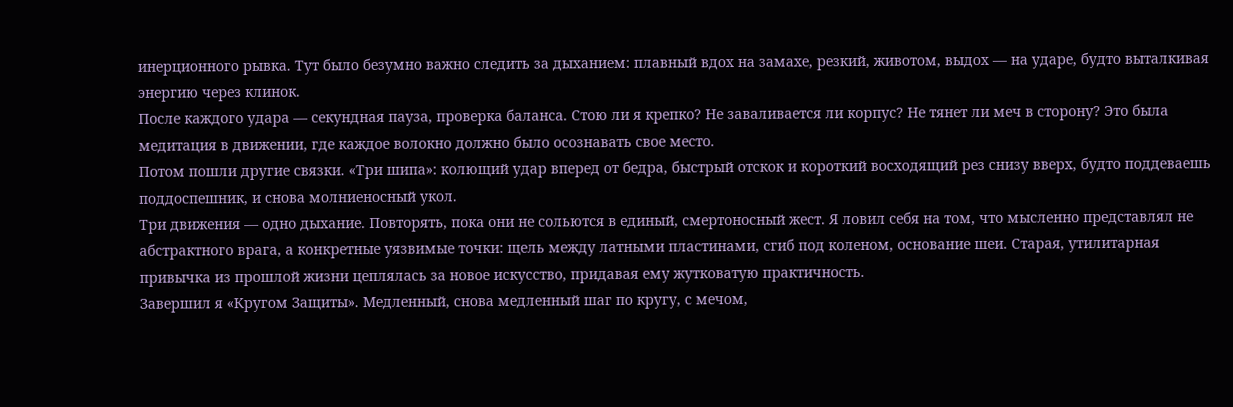инерционного рывка. Тут было безумно важно следить за дыханием: плавный вдох на замахе, резкий, животом, выдох — на ударе, будто выталкивая энергию через клинок.
После каждого удара — секундная пауза, проверка баланса. Стою ли я крепко? Не заваливается ли корпус? Не тянет ли меч в сторону? Это была медитация в движении, где каждое волокно должно было осознавать свое место.
Потом пошли другие связки. «Три шипа»: колющий удар вперед от бедра, быстрый отскок и короткий восходящий рез снизу вверх, будто поддеваешь поддоспешник, и снова молниеносный укол.
Три движения — одно дыхание. Повторять, пока они не сольются в единый, смертоносный жест. Я ловил себя на том, что мысленно представлял не абстрактного врага, а конкретные уязвимые точки: щель между латными пластинами, сгиб под коленом, основание шеи. Старая, утилитарная привычка из прошлой жизни цеплялась за новое искусство, придавая ему жутковатую практичность.
Завершил я «Кругом Защиты». Медленный, снова медленный шаг по кругу, с мечом,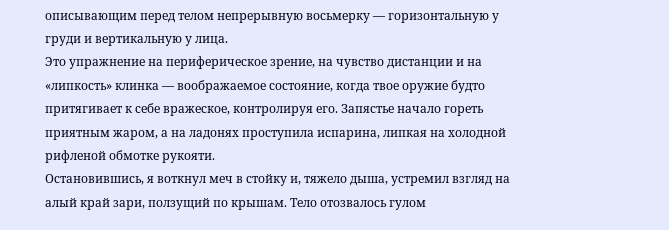описывающим перед телом непрерывную восьмерку — горизонтальную у груди и вертикальную у лица.
Это упражнение на периферическое зрение, на чувство дистанции и на «липкость» клинка — воображаемое состояние, когда твое оружие будто притягивает к себе вражеское, контролируя его. Запястье начало гореть приятным жаром, а на ладонях проступила испарина, липкая на холодной рифленой обмотке рукояти.
Остановившись, я воткнул меч в стойку и, тяжело дыша, устремил взгляд на алый край зари, ползущий по крышам. Тело отозвалось гулом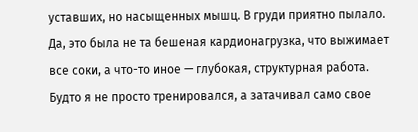уставших, но насыщенных мышц. В груди приятно пылало.
Да, это была не та бешеная кардионагрузка, что выжимает все соки, а что-то иное — глубокая, структурная работа. Будто я не просто тренировался, а затачивал само свое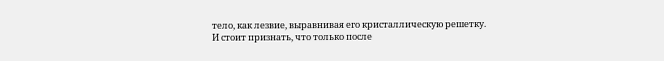тело, как лезвие, выравнивая его кристаллическую решетку.
И стоит признать, что только после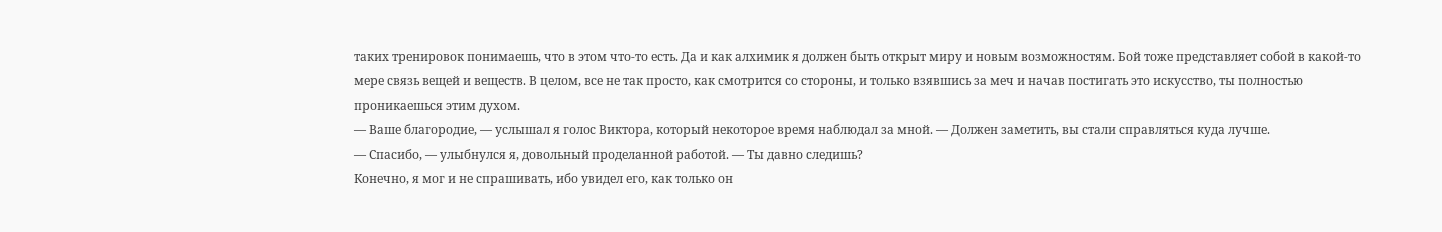таких тренировок понимаешь, что в этом что-то есть. Да и как алхимик я должен быть открыт миру и новым возможностям. Бой тоже представляет собой в какой-то мере связь вещей и веществ. В целом, все не так просто, как смотрится со стороны, и только взявшись за меч и начав постигать это искусство, ты полностью проникаешься этим духом.
— Ваше благородие, — услышал я голос Виктора, который некоторое время наблюдал за мной. — Должен заметить, вы стали справляться куда лучше.
— Спасибо, — улыбнулся я, довольный проделанной работой. — Ты давно следишь?
Конечно, я мог и не спрашивать, ибо увидел его, как только он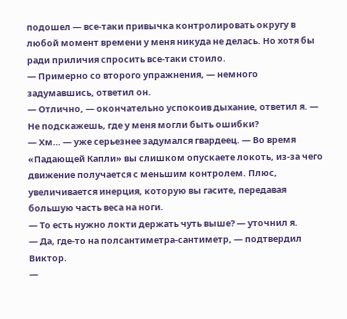подошел — все-таки привычка контролировать округу в любой момент времени у меня никуда не делась. Но хотя бы ради приличия спросить все-таки стоило.
— Примерно со второго упражнения, — немного задумавшись, ответил он.
— Отлично, — окончательно успокоив дыхание, ответил я. — Не подскажешь, где у меня могли быть ошибки?
— Хм… — уже серьезнее задумался гвардеец. — Во время «Падающей Капли» вы слишком опускаете локоть, из-за чего движение получается с меньшим контролем. Плюс, увеличивается инерция, которую вы гасите, передавая большую часть веса на ноги.
— То есть нужно локти держать чуть выше? — уточнил я.
— Да, где-то на полсантиметра-сантиметр, — подтвердил Виктор.
—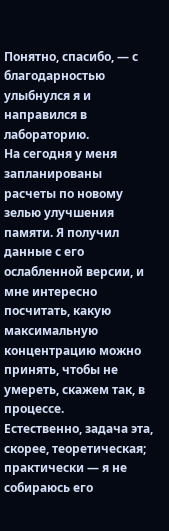Понятно, спасибо, — с благодарностью улыбнулся я и направился в лабораторию.
На сегодня у меня запланированы расчеты по новому зелью улучшения памяти. Я получил данные с его ослабленной версии, и мне интересно посчитать, какую максимальную концентрацию можно принять, чтобы не умереть, скажем так, в процессе.
Естественно, задача эта, скорее, теоретическая; практически — я не собираюсь его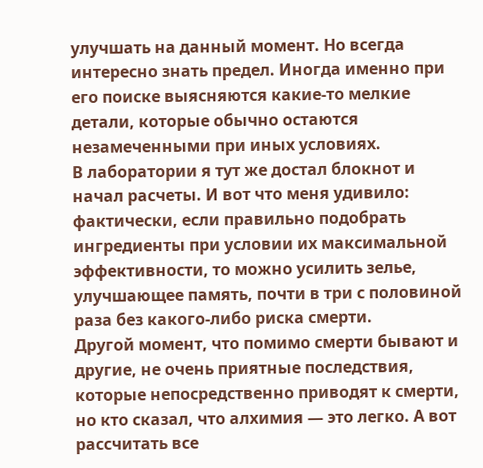улучшать на данный момент. Но всегда интересно знать предел. Иногда именно при его поиске выясняются какие-то мелкие детали, которые обычно остаются незамеченными при иных условиях.
В лаборатории я тут же достал блокнот и начал расчеты. И вот что меня удивило: фактически, если правильно подобрать ингредиенты при условии их максимальной эффективности, то можно усилить зелье, улучшающее память, почти в три с половиной раза без какого-либо риска смерти.
Другой момент, что помимо смерти бывают и другие, не очень приятные последствия, которые непосредственно приводят к смерти, но кто сказал, что алхимия — это легко. А вот рассчитать все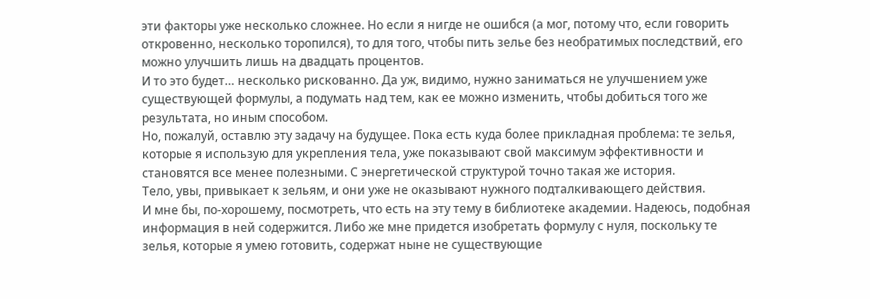эти факторы уже несколько сложнее. Но если я нигде не ошибся (а мог, потому что, если говорить откровенно, несколько торопился), то для того, чтобы пить зелье без необратимых последствий, его можно улучшить лишь на двадцать процентов.
И то это будет… несколько рискованно. Да уж, видимо, нужно заниматься не улучшением уже существующей формулы, а подумать над тем, как ее можно изменить, чтобы добиться того же результата, но иным способом.
Но, пожалуй, оставлю эту задачу на будущее. Пока есть куда более прикладная проблема: те зелья, которые я использую для укрепления тела, уже показывают свой максимум эффективности и становятся все менее полезными. С энергетической структурой точно такая же история.
Тело, увы, привыкает к зельям, и они уже не оказывают нужного подталкивающего действия.
И мне бы, по-хорошему, посмотреть, что есть на эту тему в библиотеке академии. Надеюсь, подобная информация в ней содержится. Либо же мне придется изобретать формулу с нуля, поскольку те зелья, которые я умею готовить, содержат ныне не существующие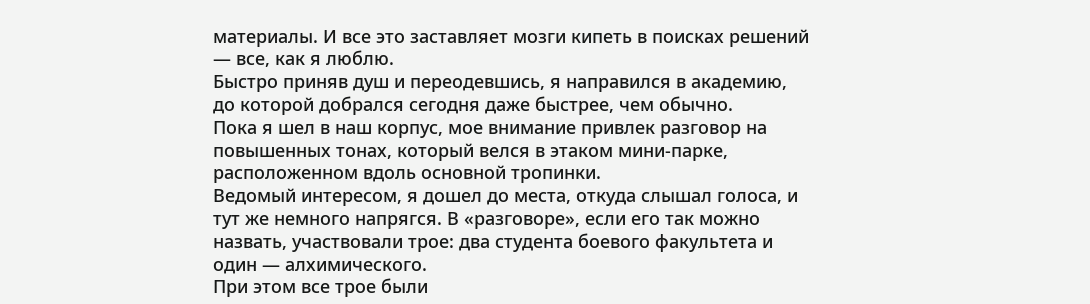материалы. И все это заставляет мозги кипеть в поисках решений — все, как я люблю.
Быстро приняв душ и переодевшись, я направился в академию, до которой добрался сегодня даже быстрее, чем обычно.
Пока я шел в наш корпус, мое внимание привлек разговор на повышенных тонах, который велся в этаком мини-парке, расположенном вдоль основной тропинки.
Ведомый интересом, я дошел до места, откуда слышал голоса, и тут же немного напрягся. В «разговоре», если его так можно назвать, участвовали трое: два студента боевого факультета и один — алхимического.
При этом все трое были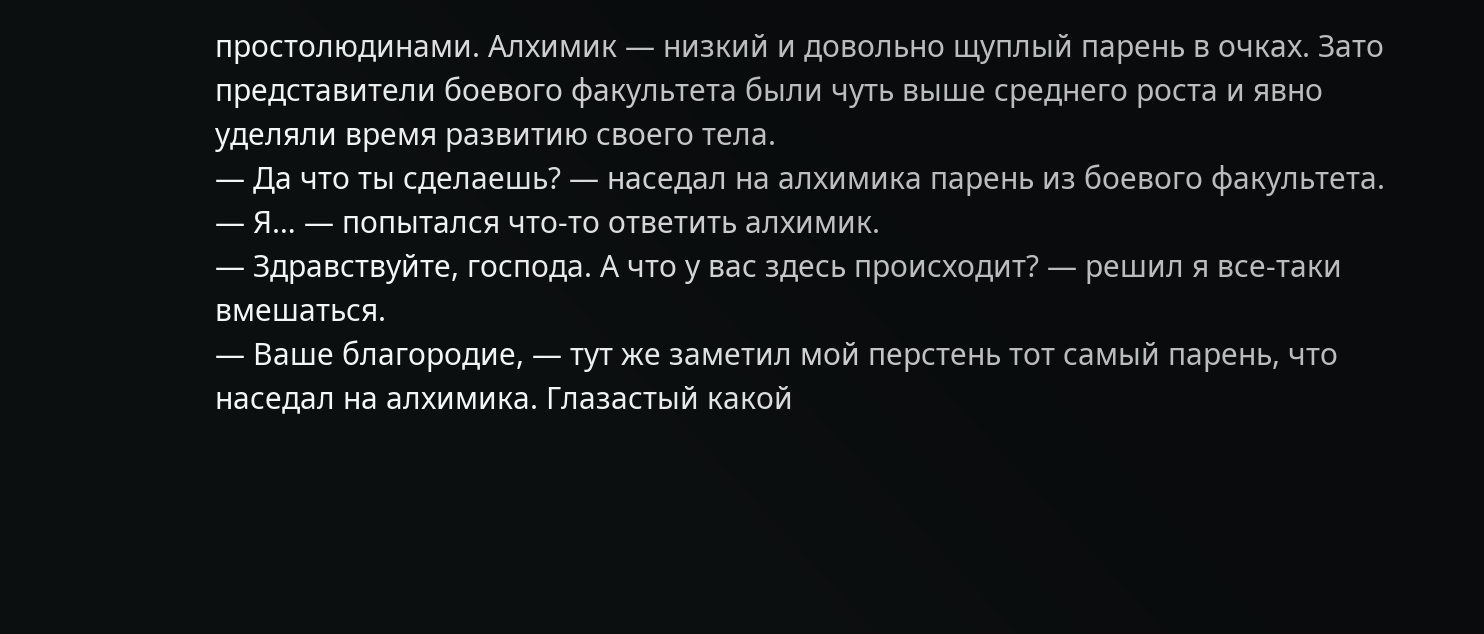простолюдинами. Алхимик — низкий и довольно щуплый парень в очках. Зато представители боевого факультета были чуть выше среднего роста и явно уделяли время развитию своего тела.
— Да что ты сделаешь? — наседал на алхимика парень из боевого факультета.
— Я… — попытался что-то ответить алхимик.
— Здравствуйте, господа. А что у вас здесь происходит? — решил я все-таки вмешаться.
— Ваше благородие, — тут же заметил мой перстень тот самый парень, что наседал на алхимика. Глазастый какой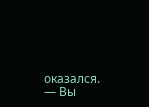оказался. — Вы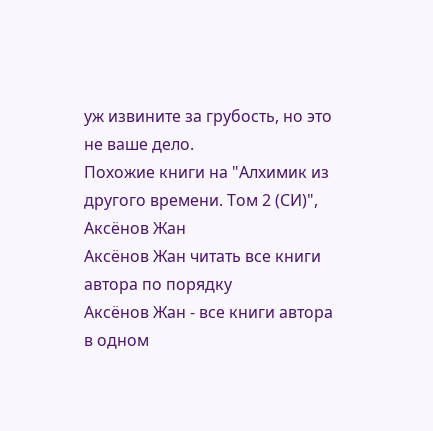уж извините за грубость, но это не ваше дело.
Похожие книги на "Алхимик из другого времени. Том 2 (СИ)", Аксёнов Жан
Аксёнов Жан читать все книги автора по порядку
Аксёнов Жан - все книги автора в одном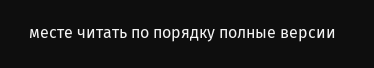месте читать по порядку полные версии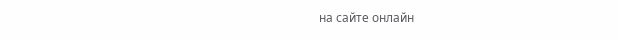на сайте онлайн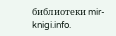библиотеки mir-knigi.info.